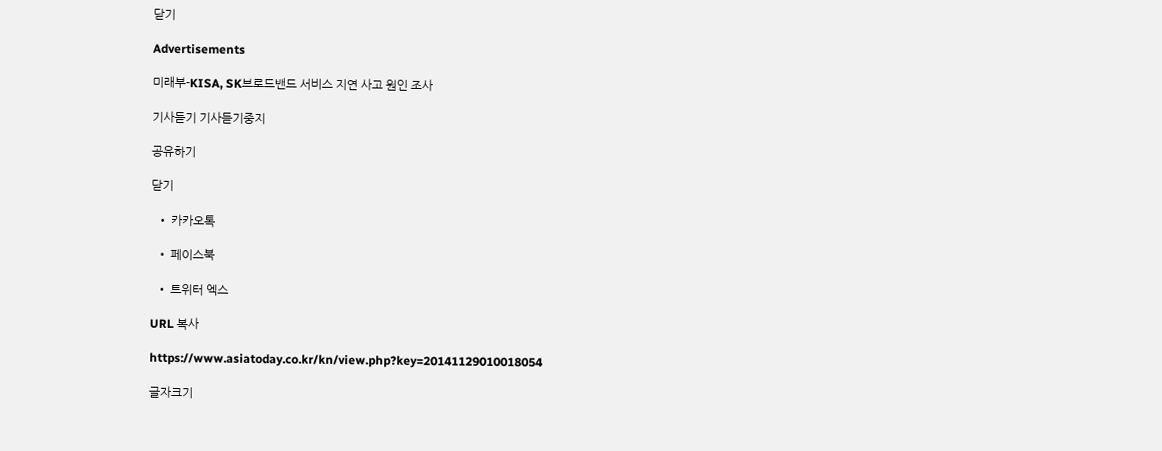닫기

Advertisements

미래부-KISA, SK브로드밴드 서비스 지연 사고 원인 조사

기사듣기 기사듣기중지

공유하기

닫기

  • 카카오톡

  • 페이스북

  • 트위터 엑스

URL 복사

https://www.asiatoday.co.kr/kn/view.php?key=20141129010018054

글자크기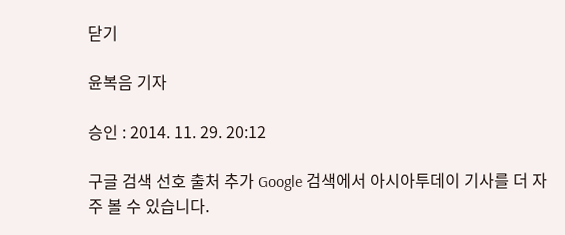닫기

윤복음 기자

승인 : 2014. 11. 29. 20:12

구글 검색 선호 출처 추가 Google 검색에서 아시아투데이 기사를 더 자주 볼 수 있습니다.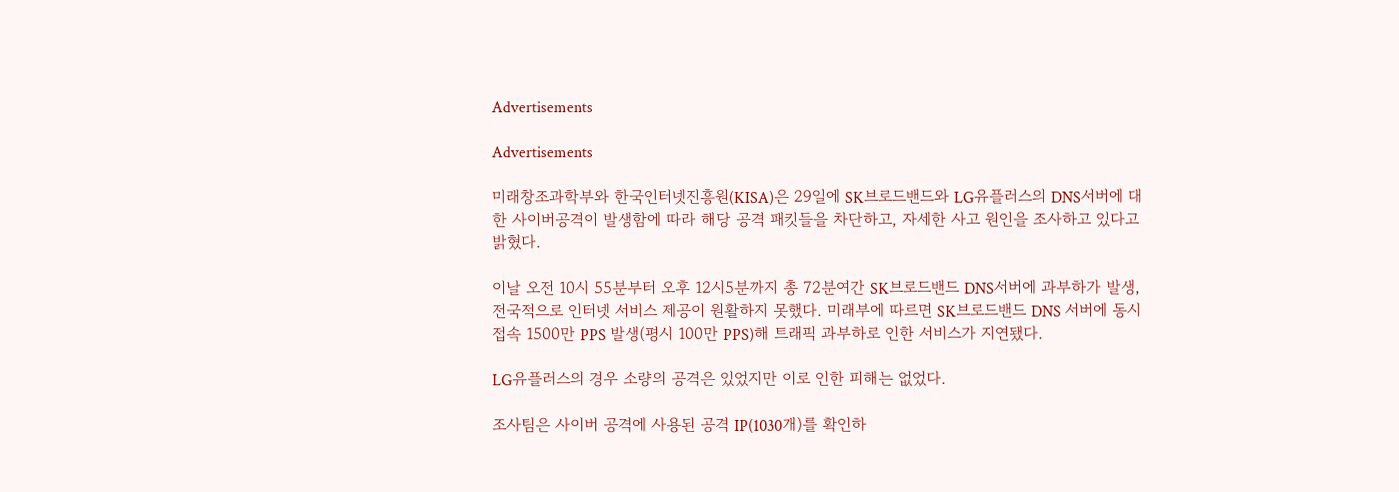Advertisements

Advertisements

미래창조과학부와 한국인터넷진흥원(KISA)은 29일에 SK브로드밴드와 LG유플러스의 DNS서버에 대한 사이버공격이 발생함에 따라 해당 공격 패킷들을 차단하고, 자세한 사고 원인을 조사하고 있다고 밝혔다.

이날 오전 10시 55분부터 오후 12시5분까지 총 72분여간 SK브로드밴드 DNS서버에 과부하가 발생, 전국적으로 인터넷 서비스 제공이 원활하지 못했다. 미래부에 따르면 SK브로드밴드 DNS 서버에 동시접속 1500만 PPS 발생(평시 100만 PPS)해 트래픽 과부하로 인한 서비스가 지연됐다.

LG유플러스의 경우 소량의 공격은 있었지만 이로 인한 피해는 없었다.

조사팀은 사이버 공격에 사용된 공격 IP(1030개)를 확인하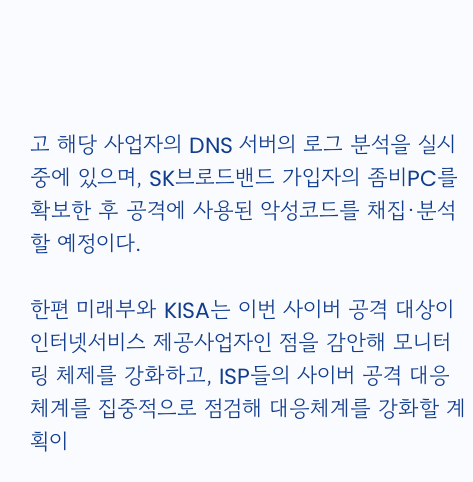고 해당 사업자의 DNS 서버의 로그 분석을 실시중에 있으며, SK브로드밴드 가입자의 좀비PC를 확보한 후 공격에 사용된 악성코드를 채집·분석할 예정이다.

한편 미래부와 KISA는 이번 사이버 공격 대상이 인터넷서비스 제공사업자인 점을 감안해 모니터링 체제를 강화하고, ISP들의 사이버 공격 대응체계를 집중적으로 점검해 대응체계를 강화할 계획이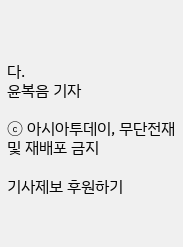다.
윤복음 기자

ⓒ 아시아투데이, 무단전재 및 재배포 금지

기사제보 후원하기